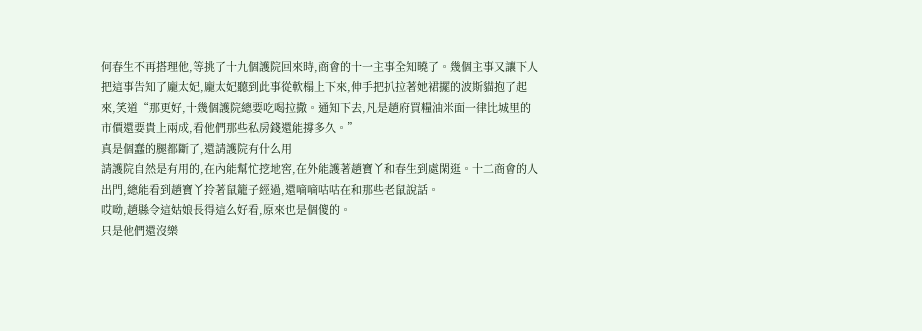何春生不再搭理他,等挑了十九個護院回來時,商會的十一主事全知曉了。幾個主事又讓下人把這事告知了龐太妃,龐太妃聽到此事從軟榻上下來,伸手把扒拉著她裙擺的波斯貓抱了起來,笑道“那更好,十幾個護院總要吃喝拉撒。通知下去,凡是趙府買糧油米面一律比城里的市價還要貴上兩成,看他們那些私房錢還能撐多久。”
真是個蠢的腿都斷了,還請護院有什么用
請護院自然是有用的,在內能幫忙挖地窖,在外能護著趙寶丫和春生到處閑逛。十二商會的人出門,總能看到趙寶丫拎著鼠籠子經過,還嘀嘀咕咕在和那些老鼠說話。
哎呦,趙縣令這姑娘長得這么好看,原來也是個傻的。
只是他們還沒樂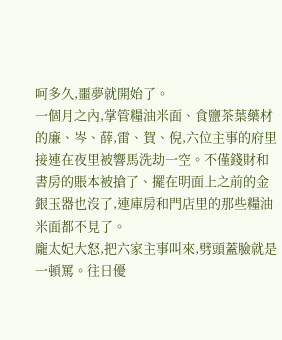呵多久,噩夢就開始了。
一個月之內,掌管糧油米面、食鹽茶葉藥材的廉、岑、薛,雷、賀、倪,六位主事的府里接連在夜里被響馬洗劫一空。不僅錢財和書房的賬本被搶了、擺在明面上之前的金銀玉器也沒了,連庫房和門店里的那些糧油米面都不見了。
龐太妃大怒,把六家主事叫來,劈頭蓋臉就是一頓罵。往日優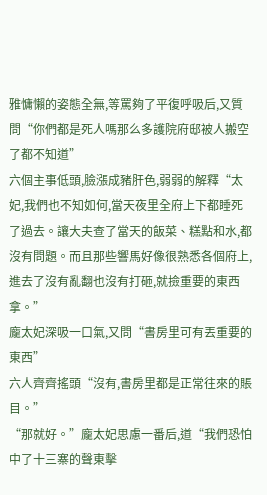雅慵懶的姿態全無,等罵夠了平復呼吸后,又質問“你們都是死人嗎那么多護院府邸被人搬空了都不知道”
六個主事低頭,臉漲成豬肝色,弱弱的解釋“太妃,我們也不知如何,當天夜里全府上下都睡死了過去。讓大夫查了當天的飯菜、糕點和水,都沒有問題。而且那些響馬好像很熟悉各個府上,進去了沒有亂翻也沒有打砸,就撿重要的東西拿。”
龐太妃深吸一口氣,又問“書房里可有丟重要的東西”
六人齊齊搖頭“沒有,書房里都是正常往來的賬目。”
“那就好。”龐太妃思慮一番后,道“我們恐怕中了十三寨的聲東擊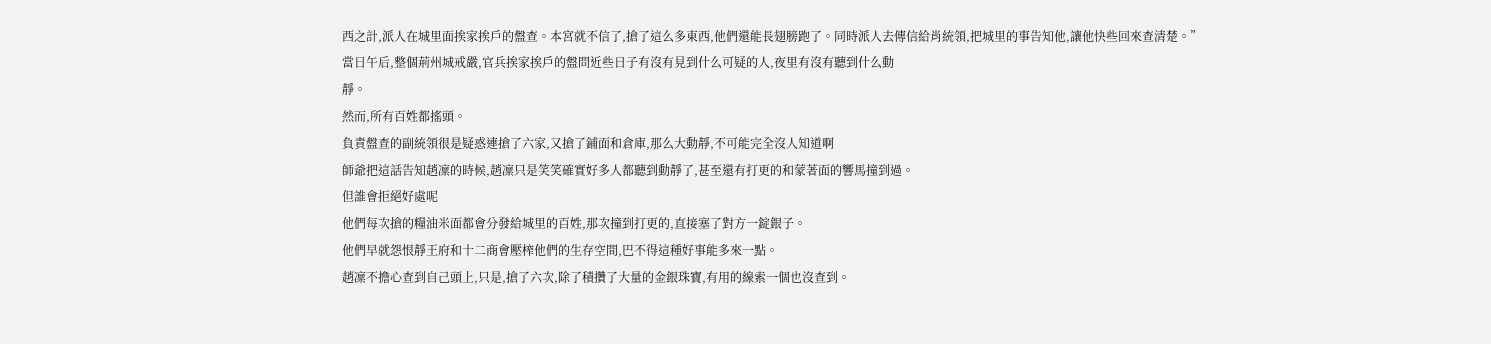西之計,派人在城里面挨家挨戶的盤查。本宮就不信了,搶了這么多東西,他們還能長翅膀跑了。同時派人去傳信給肖統領,把城里的事告知他,讓他快些回來查清楚。”
當日午后,整個荊州城戒嚴,官兵挨家挨戶的盤問近些日子有沒有見到什么可疑的人,夜里有沒有聽到什么動
靜。
然而,所有百姓都搖頭。
負責盤查的副統領很是疑惑連搶了六家,又搶了鋪面和倉庫,那么大動靜,不可能完全沒人知道啊
師爺把這話告知趙凜的時候,趙凜只是笑笑確實好多人都聽到動靜了,甚至還有打更的和蒙著面的響馬撞到過。
但誰會拒絕好處呢
他們每次搶的糧油米面都會分發給城里的百姓,那次撞到打更的,直接塞了對方一錠銀子。
他們早就怨恨靜王府和十二商會壓榨他們的生存空間,巴不得這種好事能多來一點。
趙凜不擔心查到自己頭上,只是,搶了六次,除了積攢了大量的金銀珠寶,有用的線索一個也沒查到。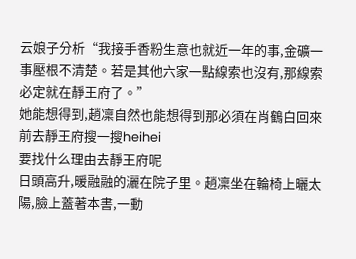云娘子分析“我接手香粉生意也就近一年的事,金礦一事壓根不清楚。若是其他六家一點線索也沒有,那線索必定就在靜王府了。”
她能想得到,趙凜自然也能想得到那必須在肖鶴白回來前去靜王府搜一搜heihei
要找什么理由去靜王府呢
日頭高升,暖融融的灑在院子里。趙凜坐在輪椅上曬太陽,臉上蓋著本書,一動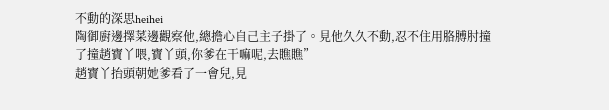不動的深思heihei
陶御廚邊擇菜邊觀察他,總擔心自己主子掛了。見他久久不動,忍不住用胳膊肘撞了撞趙寶丫喂,寶丫頭,你爹在干嘛呢,去瞧瞧”
趙寶丫抬頭朝她爹看了一會兒,見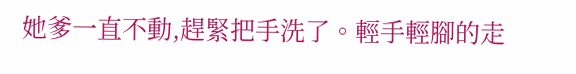她爹一直不動,趕緊把手洗了。輕手輕腳的走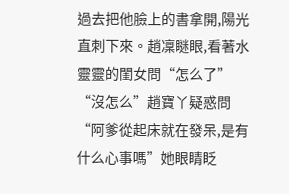過去把他臉上的書拿開,陽光直刺下來。趙凜瞇眼,看著水靈靈的閨女問“怎么了”
“沒怎么”趙寶丫疑惑問“阿爹從起床就在發呆,是有什么心事嗎”她眼睛眨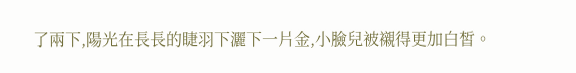了兩下,陽光在長長的睫羽下灑下一片金,小臉兒被襯得更加白皙。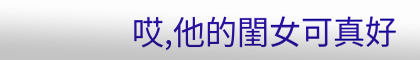哎,他的閨女可真好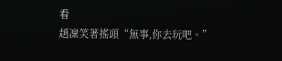看
趙凜笑著搖頭“無事,你去玩吧。”